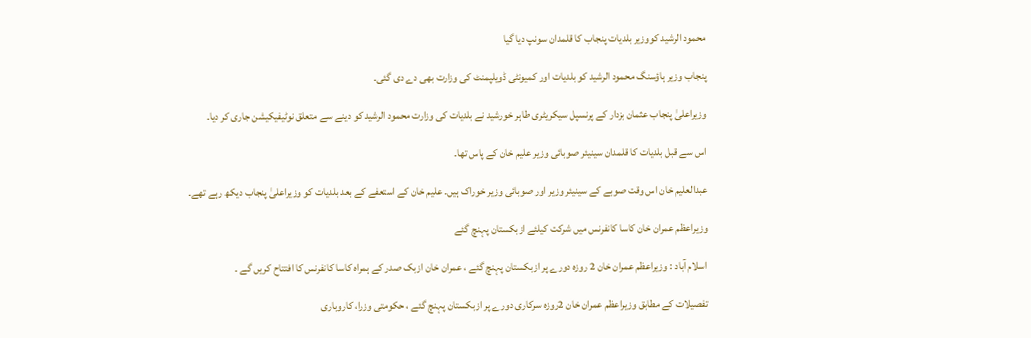محمود الرشید کووزیر بلدیات پنجاب کا قلمدان سونپ دیا گیا

پنجاب وزیر ہاؤسنگ محمود الرشید کو بلدیات اور کمیونٹی ڈویلپمنٹ کی وزارت بھی دے دی گئی۔

وزیراعلیٰ پنجاب عثمان بزدار کے پرنسپل سیکریٹری طاہر خورشید نے بلدیات کی وزارت محمود الرشید کو دینے سے متعلق نوٹیفیکیشن جاری کر دیا۔

اس سے قبل بلديات کا قلمدان سینیئر صوبائی وزیر عليم خان کے پاس تھا۔

عبدالعلیم خان اس وقت صوبے کے سینیئر وزیر اور صوبائی وزیر خوراک ہیں۔ علیم خان کے استعفے کے بعد بلديات کو وزيراعلیٰ پنجاب ديکھ رہے تھے۔

وزیراعظم عمران خان کاسا کانفرنس میں شرکت کیلئے ازبکستان پہنچ گئے

اسلام آباد : وزیراعظم عمران خان 2 روزہ دورے پر ازبکستان پہنچ گئے ، عمران خان ازبک صدر کے ہمراہ کاسا کانفرنس کا افتتاح کریں گے ۔

تفصیلات کے مطابق وزیراعظم عمران خان 2روزہ سرکاری دورے پر ازبکستان پہنچ گئے ، حکومتی وزرا، کاروباری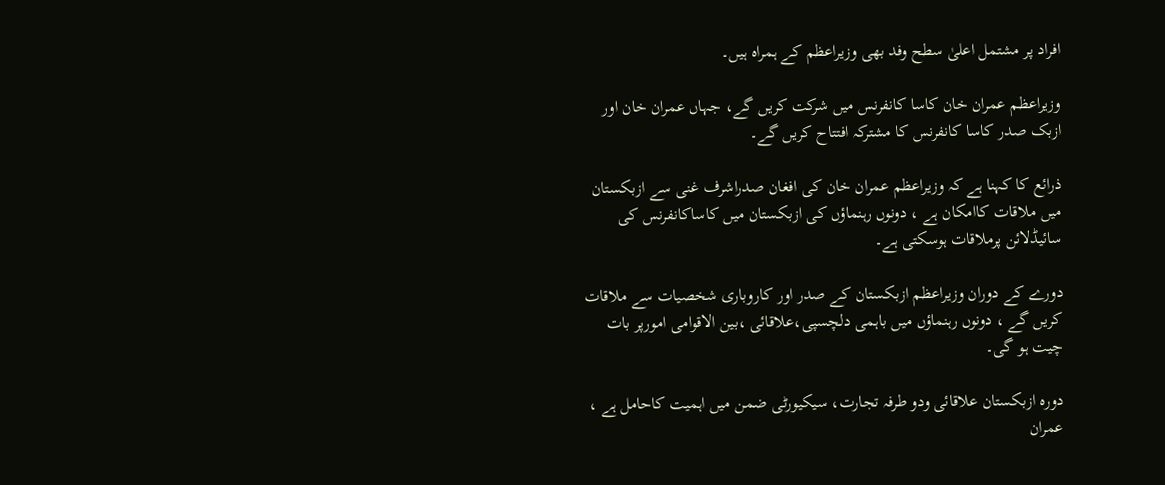افراد پر مشتمل اعلیٰ سطح وفد بھی وزیراعظم کے ہمراہ ہیں۔

وزیراعظم عمران خان کاسا کانفرنس میں شرکت کریں گے، جہاں عمران خان اور ازبک صدر کاسا کانفرنس کا مشترکہ افتتاح کریں گے۔

ذرائع کا کہنا ہے کہ وزیراعظم عمران خان کی افغان صدراشرف غنی سے ازبکستان میں ملاقات کاامکان ہے ، دونوں رہنماؤں کی ازبکستان میں کاساکانفرنس کی سائیڈلائن پرملاقات ہوسکتی ہے۔

دورے کے دوران وزیراعظم ازبکستان کے صدر اور کاروباری شخصیات سے ملاقات کریں گے ، دونوں رہنماؤں میں باہمی دلچسپی،علاقائی ،بین الاقوامی امورپر بات چیت ہو گی۔

دورہ ازبکستان علاقائی ودو طرفہ تجارت، سیکیورٹی ضمن میں اہمیت کاحامل ہے ، عمران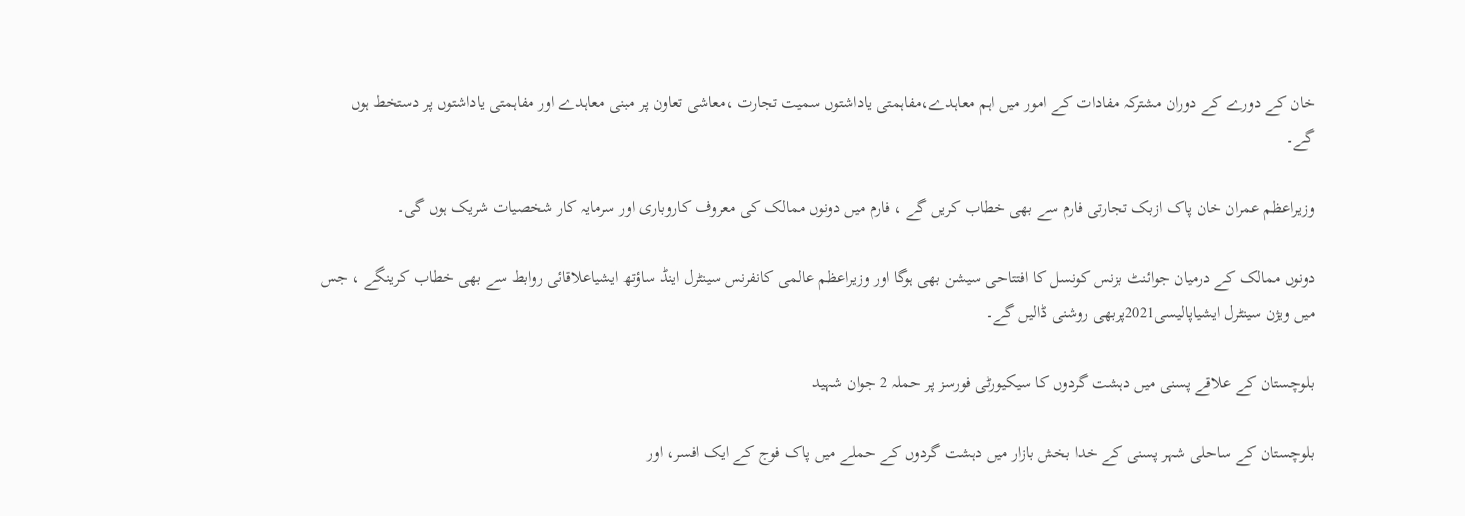خان کے دورے کے دوران مشترکہ مفادات کے امور میں اہم معاہدے،مفاہمتی یاداشتوں سمیت تجارت ،معاشی تعاون پر مبنی معاہدے اور مفاہمتی یاداشتوں پر دستخط ہوں گے۔

وزیراعظم عمران خان پاک ازبک تجارتی فارم سے بھی خطاب کریں گے ، فارم میں دونوں ممالک کی معروف کاروباری اور سرمایہ کار شخصیات شریک ہوں گی۔

دونوں ممالک کے درمیان جوائنٹ بزنس کونسل کا افتتاحی سیشن بھی ہوگا اور وزیراعظم عالمی کانفرنس سینٹرل اینڈ ساؤتھ ایشیاعلاقائی روابط سے بھی خطاب کرینگے ، جس میں ویژن سینٹرل ایشیاپالیسی2021پربھی روشنی ڈالیں گے۔

بلوچستان کے علاقے پسنی میں دہشت گردوں کا سیکیورٹی فورسز پر حملہ 2 جوان شہید

بلوچستان کے ساحلی شہر پسنی کے خدا بخش بازار میں دہشت گردوں کے حملے میں پاک فوج کے ایک افسر، اور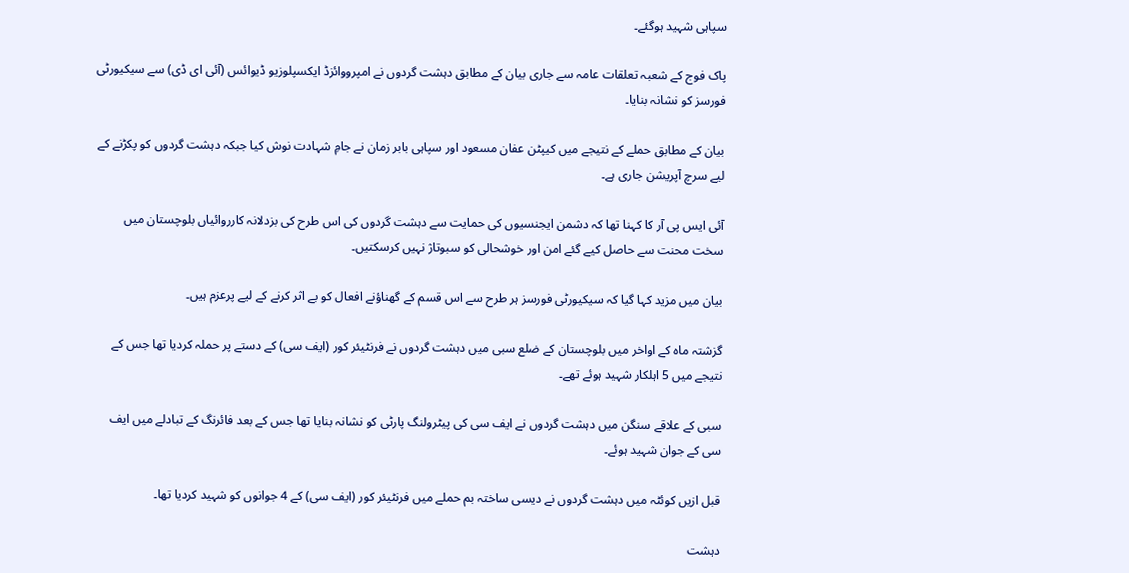سپاہی شہید ہوگئے۔

پاک فوج کے شعبہ تعلقات عامہ سے جاری بیان کے مطابق دہشت گردوں نے امپرووائزڈ ایکسپلوزیو ڈیوائس (آئی ای ڈی) سے سیکیورٹی فورسز کو نشانہ بنایا۔

بیان کے مطابق حملے کے نتیجے میں کیپٹن عفان مسعود اور سپاہی بابر زمان نے جامِ شہادت نوش کیا جبکہ دہشت گردوں کو پکڑنے کے لیے سرچ آپریشن جاری ہے۔

آئی ایس پی آر کا کہنا تھا کہ دشمن ایجنسیوں کی حمایت سے دہشت گردوں کی اس طرح کی بزدلانہ کارروائیاں بلوچستان میں سخت محنت سے حاصل کیے گئے امن اور خوشحالی کو سبوتاژ نہیں کرسکتیں۔

بیان میں مزید کہا گیا کہ سیکیورٹی فورسز ہر طرح سے اس قسم کے گھناؤنے افعال کو بے اثر کرنے کے لیے پرعزم ہیں۔

گزشتہ ماہ کے اواخر میں بلوچستان کے ضلع سبی میں دہشت گردوں نے فرنٹیئر کور (ایف سی) کے دستے پر حملہ کردیا تھا جس کے نتیجے میں 5 اہلکار شہید ہوئے تھے۔

سبی کے علاقے سنگن میں دہشت گردوں نے ایف سی کی پیٹرولنگ پارٹی کو نشانہ بنایا تھا جس کے بعد فائرنگ کے تبادلے میں ایف سی کے جوان شہید ہوئے۔

قبل ازیں کوئٹہ میں دہشت گردوں نے دیسی ساختہ بم حملے میں فرنٹیئر کور (ایف سی) کے 4 جوانوں کو شہید کردیا تھا۔

دہشت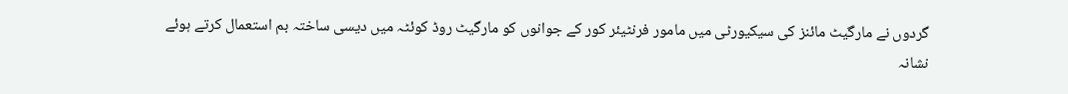گردوں نے مارگیٹ مائنز کی سیکیورٹی میں مامور فرنٹیئر کور کے جوانوں کو مارگیٹ روڈ کوئٹہ میں دیسی ساختہ بم استعمال کرتے ہوئے نشانہ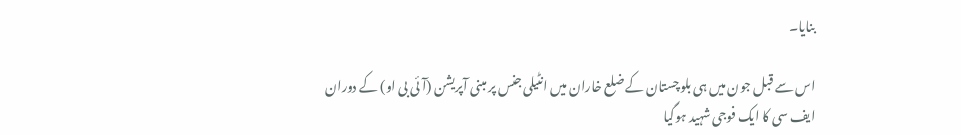بنایا۔

اس سے قبل جون میں ہی بلوچستان کے ضلع خاران میں انٹیلی جنس پر مبنی آپریشن (آئی بی او) کے دوران ایف سی کا ایک فوجی شہید ہوگیا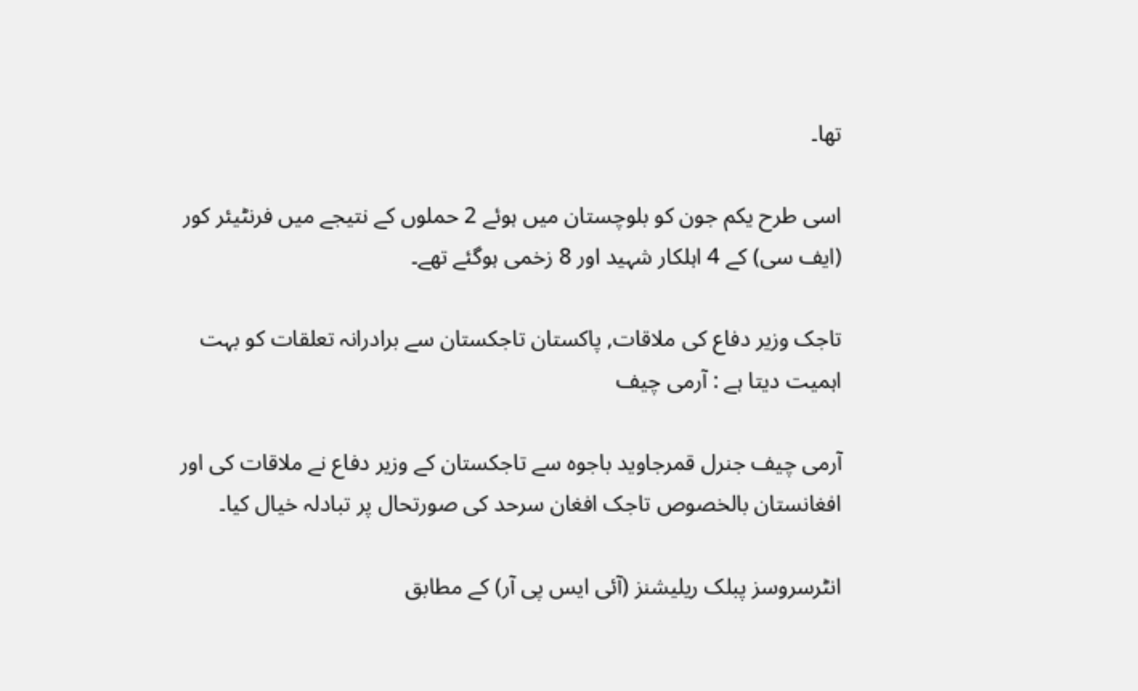تھا۔

اسی طرح یکم جون کو بلوچستان میں ہوئے 2 حملوں کے نتیجے میں فرنٹیئر کور (ایف سی) کے 4 اہلکار شہید اور 8 زخمی ہوگئے تھے۔

تاجک وزیر دفاع کی ملاقات, پاکستان تاجکستان سے برادرانہ تعلقات کو بہت اہمیت دیتا ہے : آرمی چیف

آرمی چیف جنرل قمرجاوید باجوہ سے تاجکستان کے وزیر دفاع نے ملاقات کی اور  افغانستان بالخصوص تاجک افغان سرحد کی صورتحال پر تبادلہ خیال کیا۔

انٹرسروسز پبلک ریلیشنز (آئی ایس پی آر) کے مطابق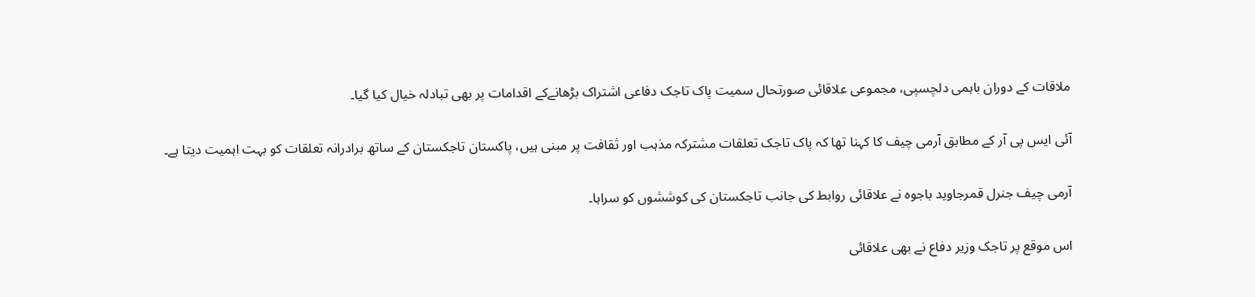ملاقات کے دوران باہمی دلچسپی، مجموعی علاقائی صورتحال سمیت پاک تاجک دفاعی اشتراک بڑھانےکے اقدامات پر بھی تبادلہ خیال کیا گیا۔

آئی ایس پی آر کے مطابق آرمی چیف کا کہنا تھا کہ پاک تاجک تعلقات مشترکہ مذہب اور ثقافت پر مبنی ہیں، پاکستان تاجکستان کے ساتھ برادرانہ تعلقات کو بہت اہمیت دیتا ہے۔

آرمی چیف جنرل قمرجاوید باجوہ نے علاقائی روابط کی جانب تاجکستان کی کوششوں کو سراہا۔

اس موقع پر تاجک وزیر دفاع نے بھی علاقائی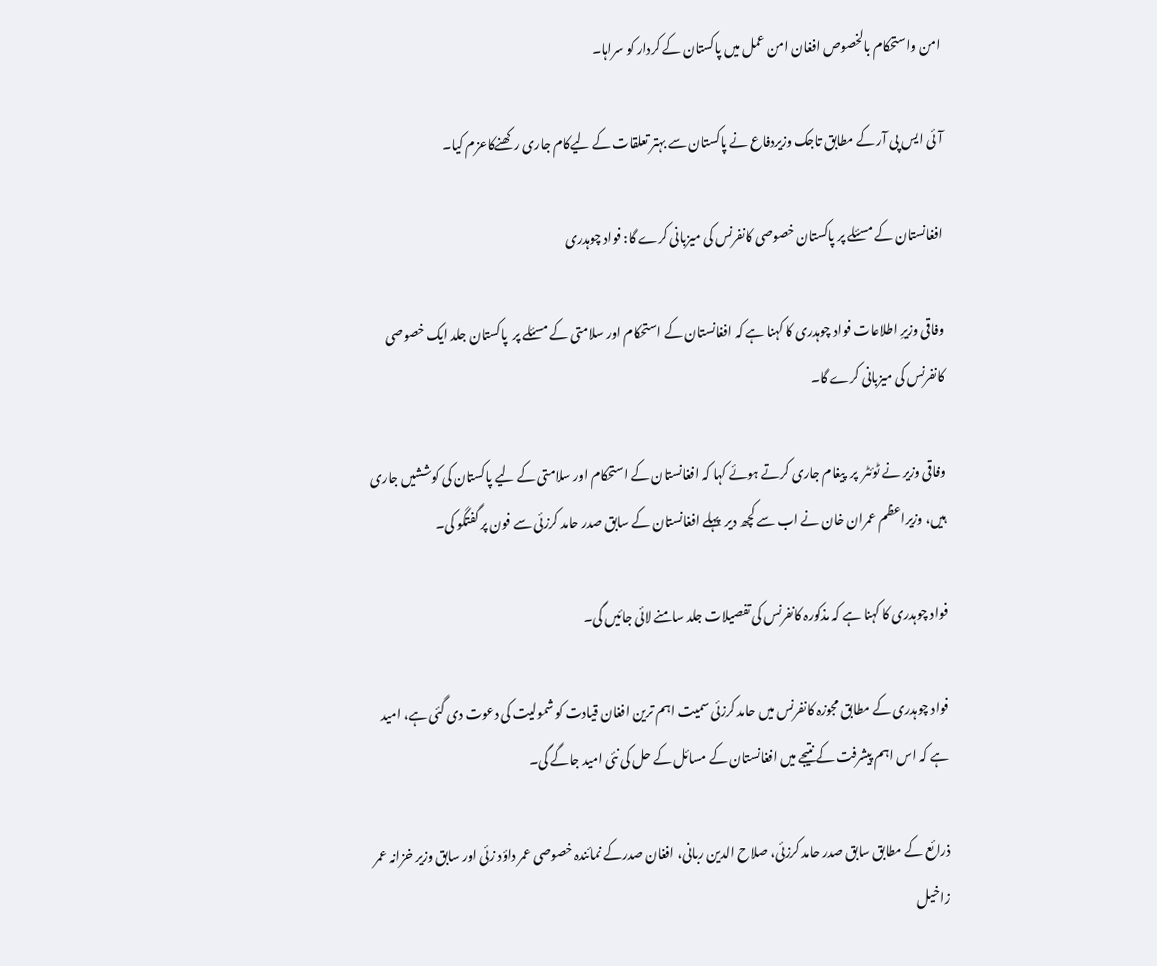امن واستحکام بالخصوص افغان امن عمل میں پاکستان کے کردار کو سراہا۔

آئی ایس پی آر کے مطابق تاجک وزیردفاع نے پاکستان سے بہتر تعلقات کے لیےکام جاری رکھنےکاعزم کیا۔

افغانستان کے مسئلے پر پاکستان خصوصی کانفرنس کی میزبانی کرے گا: فواد چوہدری

وفاقی وزیرِ اطلاعات فواد چوہدری کا کہنا ہے کہ افغانستان کے استحکام اور سلامتی کے مسئلے پر  پاکستان جلد ایک خصوصی کانفرنس کی میزبانی کرے گا۔

وفاقی وزیر نے ٹوئٹر  پر  پیغام جاری کرتے ہوئے کہا کہ افغانستان کے استحکام اور سلامتی کے لیے پاکستان کی کوششیں جاری ہیں، وزیراعظم عمران خان نے اب سے کچھ دیر  پہلے افغانستان کے سابق صدر حامد کرزئی سے فون پر گفتگو کی۔

فواد چوہدری کا کہنا ہے کہ مذکورہ کانفرنس کی تفصیلات جلد سامنے لائی جائیں گی۔

فواد چوہدری کے مطابق مجوزہ کانفرنس میں حامد کرزئی سمیت اہم ترین افغان قیادت کو شمولیت کی دعوت دی گئی ہے، امید ہے کہ اس اہم پیشرفت کے نتیجے میں افغانستان کے مسائل کے حل کی نئی امید جاگے گی۔

ذرائع کے مطابق سابق صدر حامد کرزئی، صلاح الدین ربانی، افغان صدرکے نمائندہ خصوصی عمر داؤد زئی اور سابق وزیر خزانہ عمر زاخیل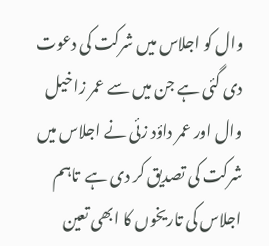وال کو اجلاس میں شرکت کی دعوت دی گئی ہے جن میں سے عمر زاخیل وال اور عمر داؤد زئی نے اجلاس میں شرکت کی تصدیق کر دی ہے  تاہم اجلاس کی تاریخوں کا ابھی تعین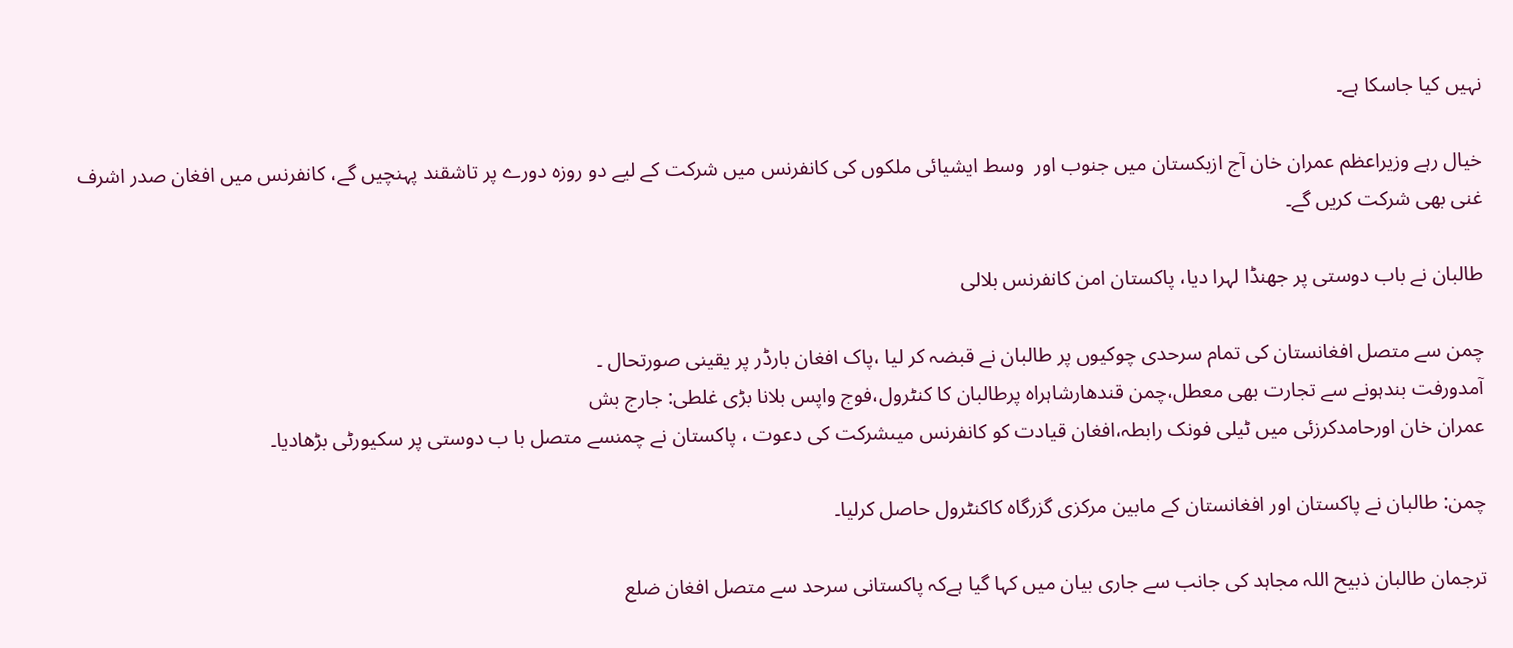نہیں کیا جاسکا ہے۔

خیال رہے وزیراعظم عمران خان آج ازبکستان میں جنوب اور  وسط ایشیائی ملکوں کی کانفرنس میں شرکت کے لیے دو روزہ دورے پر تاشقند پہنچیں گے، کانفرنس میں افغان صدر اشرف غنی بھی شرکت کریں گے۔

طالبان نے باب دوستی پر جھنڈا لہرا دیا، پاکستان امن کانفرنس بلالی

چمن سے متصل افغانستان کی تمام سرحدی چوکیوں پر طالبان نے قبضہ کر لیا ،پاک افغان بارڈر پر یقینی صورتحال ۔
آمدورفت بندہونے سے تجارت بھی معطل،چمن قندھارشاہراہ پرطالبان کا کنٹرول،فوج واپس بلانا بڑی غلطی: جارج بش
عمران خان اورحامدکرزئی میں ٹیلی فونک رابطہ،افغان قیادت کو کانفرنس میںشرکت کی دعوت ، پاکستان نے چمنسے متصل با ب دوستی پر سکیورٹی بڑھادیا۔

چمن: طالبان نے پاکستان اور افغانستان کے مابین مرکزی گزرگاہ کاکنٹرول حاصل کرلیا۔

ترجمان طالبان ذبیح اللہ مجاہد کی جانب سے جاری بیان میں کہا گیا ہےکہ پاکستانی سرحد سے متصل افغان ضلع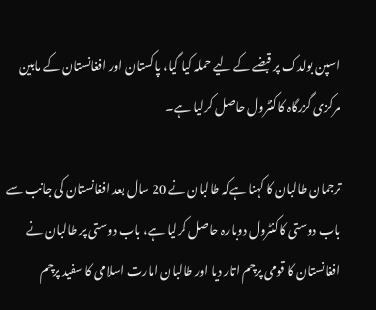اسپن بولدک پر قبضے کے لیے حملہ کیا گیا، پاکستان اور افغانستان کے مابین مرکزی گزرگاہ کاکنٹرول حاصل کرلیا ہے۔

ترجمان طالبان کا کہنا ہےکہ طالبان نے 20 سال بعد افغانستان کی جانب سے باب دوستی کاکنٹرول دوبارہ حاصل کرلیا ہے، باب دوستی پر طالبان نے افغانستان کا قومی پرچم اتار دیا اور طالبان امارت اسلامی کا سفید پرچم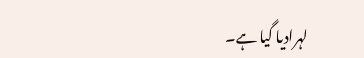لہرادیا گیا ہے۔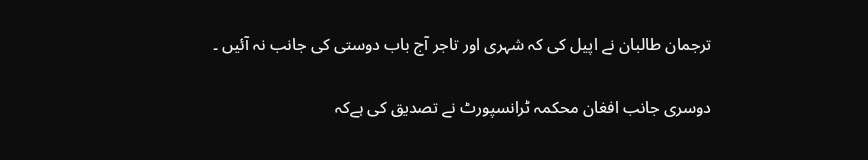ترجمان طالبان نے اپیل کی کہ شہری اور تاجر آج باب دوستی کی جانب نہ آئیں ۔

دوسری جانب افغان محکمہ ٹرانسپورٹ نے تصدیق کی ہےکہ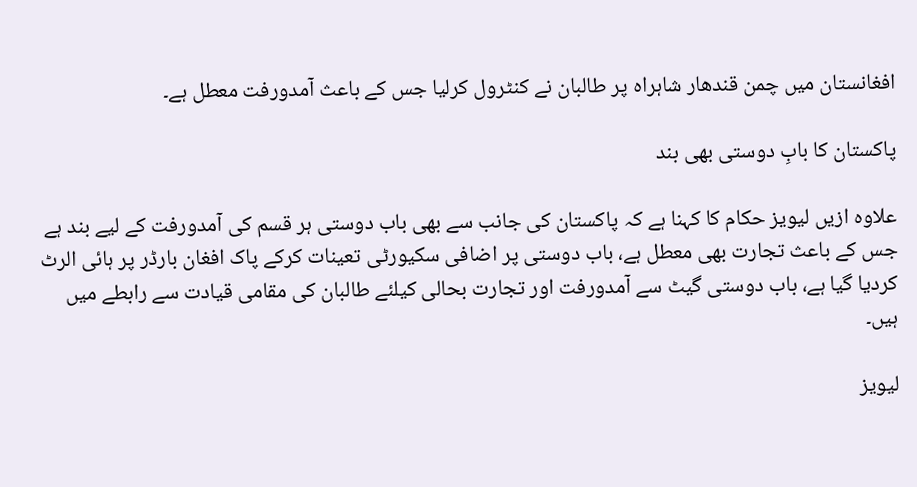افغانستان میں چمن قندھار شاہراہ پر طالبان نے کنٹرول کرلیا جس کے باعث آمدورفت معطل ہے۔

پاکستان کا بابِ دوستی بھی بند

علاوہ ازیں لیویز حکام کا کہنا ہے کہ پاکستان کی جانب سے بھی باب دوستی ہر قسم کی آمدورفت کے لیے بند ہے جس کے باعث تجارت بھی معطل ہے، باب دوستی پر اضافی سکیورٹی تعینات کرکے پاک افغان بارڈر پر ہائی الرٹ کردیا گیا ہے، باب دوستی گیٹ سے آمدورفت اور تجارت بحالی کیلئے طالبان کی مقامی قیادت سے رابطے میں ہیں۔

لیویز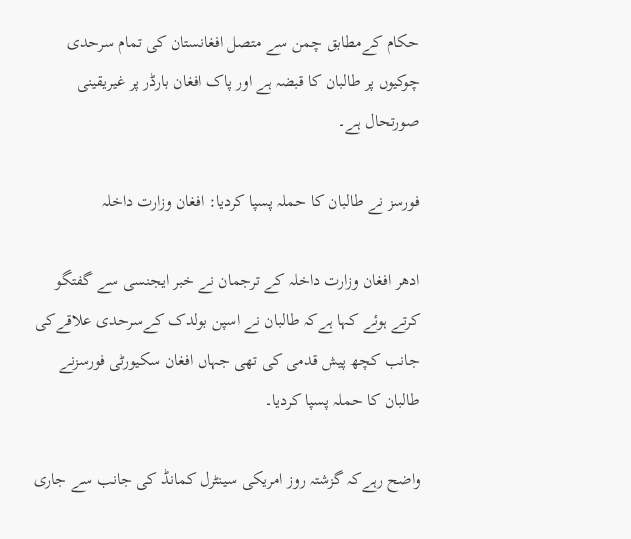حکام کےمطابق چمن سے متصل افغانستان کی تمام سرحدی چوکیوں پر طالبان کا قبضہ ہے اور پاک افغان بارڈر پر غیریقینی صورتحال ہے۔

فورسز نے طالبان کا حملہ پسپا کردیا: افغان وزارت داخلہ

ادھر افغان وزارت داخلہ کے ترجمان نے خبر ایجنسی سے گفتگو کرتے ہوئے کہا ہےکہ طالبان نے اسپن بولدک کےسرحدی علاقےکی جانب کچھ پیش قدمی کی تھی جہاں افغان سکیورٹی فورسزنے طالبان کا حملہ پسپا کردیا۔

واضح رہےکہ گزشتہ روز امریکی سینٹرل کمانڈ کی جانب سے جاری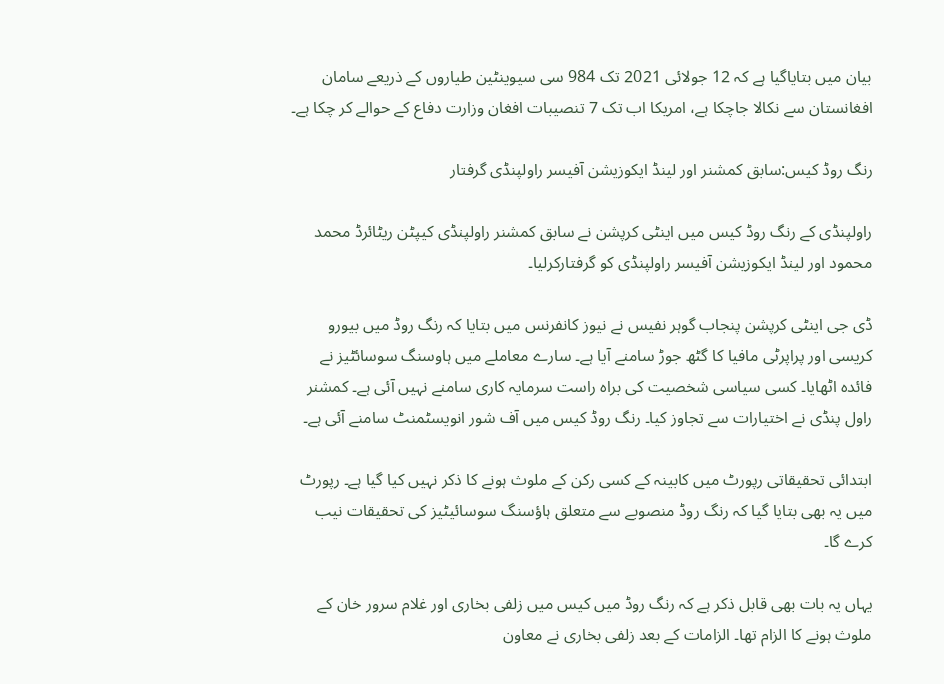بیان میں بتایاگیا ہے کہ 12 جولائی 2021 تک 984 سی سیوینٹین طیاروں کے ذریعے سامان افغانستان سے نکالا جاچکا ہے، امریکا اب تک 7 تنصیبات افغان وزارت دفاع کے حوالے کر چکا ہے۔

رنگ روڈ کیس:سابق کمشنر اور لینڈ ایکوزیشن آفیسر راولپنڈی گرفتار

راولپنڈی کے رنگ روڈ کیس میں اينٹی کرپشن نے سابق کمشنر راولپنڈی کيپٹن ريٹائرڈ محمد محمود اور لینڈ ایکوزیشن آفیسر راولپنڈی کو گرفتارکرليا۔

ڈی جی اينٹی کرپشن پنجاب گوہر نفيس نے نيوز کانفرنس میں بتايا کہ رنگ روڈ میں بیورو کریسی اور پراپرٹی مافیا کا گٹھ جوڑ سامنے آیا ہے۔ سارے معاملے میں ہاوسنگ سوسائٹیز نے فائدہ اٹھایا۔ کسی سیاسی شخصیت کی براہ راست سرمايہ کاری سامنے نہيں آئی ہے۔ کمشنر راول پنڈی نے اختیارات سے تجاوز کیا۔ رنگ روڈ کیس میں آف شور انویسٹمنٹ سامنے آئی ہے۔

ابتدائی تحقيقاتی رپورٹ میں کابینہ کے کسی رکن کے ملوث ہونے کا ذکر نہیں کیا گیا ہے۔ رپورٹ میں یہ بھی بتایا گیا کہ رنگ روڈ منصوبے سے متعلق ہاؤسنگ سوسائیٹیز کی تحقیقات نیب کرے گا۔

یہاں یہ بات بھی قابل ذکر ہے کہ رنگ روڈ میں کیس میں زلفی بخاری اور غلام سرور خان کے ملوث ہونے کا الزام تھا۔ الزامات کے بعد زلفی بخاری نے معاون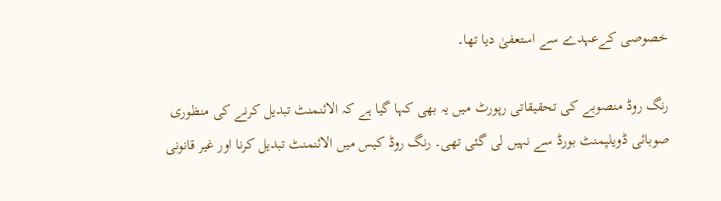خصوصی کےعہدے سے استعفیٰ ديا تھا۔

رنگ روڈ منصوبے کی تحقیقاتی رپورٹ میں یہ بھی کہا گیا ہے کہ الائنمنٹ تبدیل کرنے کی منظوری صوبائی ڈویلپمنٹ بورڈ سے نہیں لی گئی تھی۔ رنگ روڈ کیس میں الائنمنٹ تبدیل کرنا اور غیر قانونی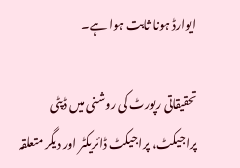ایوارڈ ہونا ثابت ہوا ہے۔

تحقیقاتی رپورٹ کی روشنی میں ڈپٹی پراجیکٹ، پراجیکٹ ڈائریکٹر اور دیگر متعلقہ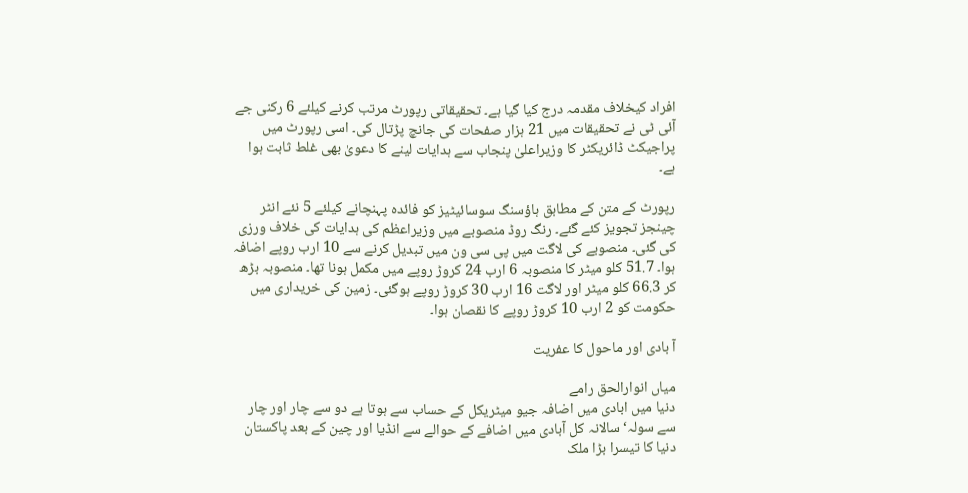افراد کیخلاف مقدمہ درج کیا گیا ہے۔ تحقیقاتی رپورٹ مرتب کرنے کیلئے 6 رکنی جے آئی ٹی نے تحقیقات میں 21 ہزار صفحات کی جانچ پڑتال کی۔ اسی رپورٹ میں پراجیکٹ ڈائریکٹر کا وزیراعلیٰ پنجاب سے ہدایات لینے کا دعویٰ بھی غلط ثابت ہوا ہے۔

رپورٹ کے متن کے مطابق ہاؤسنگ سوسائیٹیز کو فائدہ پہنچانے کیلئے 5 نئے انٹر چینجز تجویز کئے گئے۔ رنگ روڈ منصوبے میں وزیراعظم کی ہدایات کی خلاف ورزی کی گئی۔ منصوبے کی لاگت میں پی سی ون میں تبدیل کرنے سے 10 ارب روپے اضافہ ہوا۔ 51.7 کلو میٹر کا منصوبہ 6 ارب 24 کروڑ روپے میں مکمل ہونا تھا۔ منصوبہ بڑھ کر 66.3 کلو میٹر اور لاگت 16 ارب 30 کروڑ روپے ہوگئی۔ زمین کی خریداری میں حکومت کو 2 ارب 10 کروڑ روپے کا نقصان ہوا۔

آ بادی اور ماحول کا عفریت

میاں انوارالحق رامے
دنیا میں ابادی میں اضافہ جیو میٹریکل کے حساب سے ہوتا ہے دو سے چار اور چار سے سولہ‘سالانہ کل آبادی میں اضافے کے حوالے سے انڈیا اور چین کے بعد پاکستان دنیا کا تیسرا بڑا ملک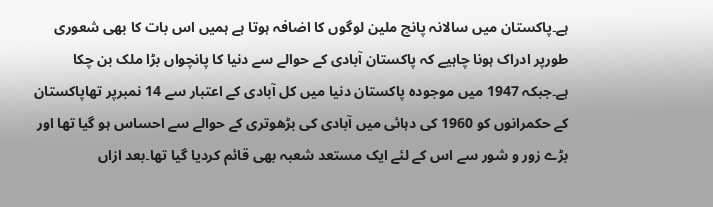ہے۔پاکستان میں سالانہ پانچ ملین لوگوں کا اضافہ ہوتا ہے ہمیں اس بات کا بھی شعوری طورپر ادراک ہونا چاہیے کہ پاکستان آبادی کے حوالے سے دنیا کا پانچواں بڑا ملک بن چکا ہے۔جبکہ 1947 میں موجودہ پاکستان دنیا میں کل آبادی کے اعتبار سے 14 نمبرپر تھاپاکستان کے حکمرانوں کو 1960 کی دہائی میں آبادی کی بڑھوتری کے حوالے سے احساس ہو گیا تھا اور بڑے زور و شور سے اس کے لئے ایک مستعد شعبہ بھی قائم کردیا گیا تھا۔بعد ازاں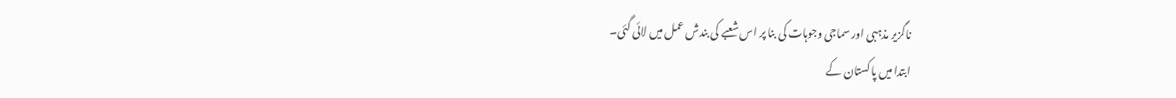ناگزیر مذہبی اور سماجی وجوہات کی بنا پر اس شعبے کی بندش عمل میں لائی گئی۔
ابتدا میں پاکستان کے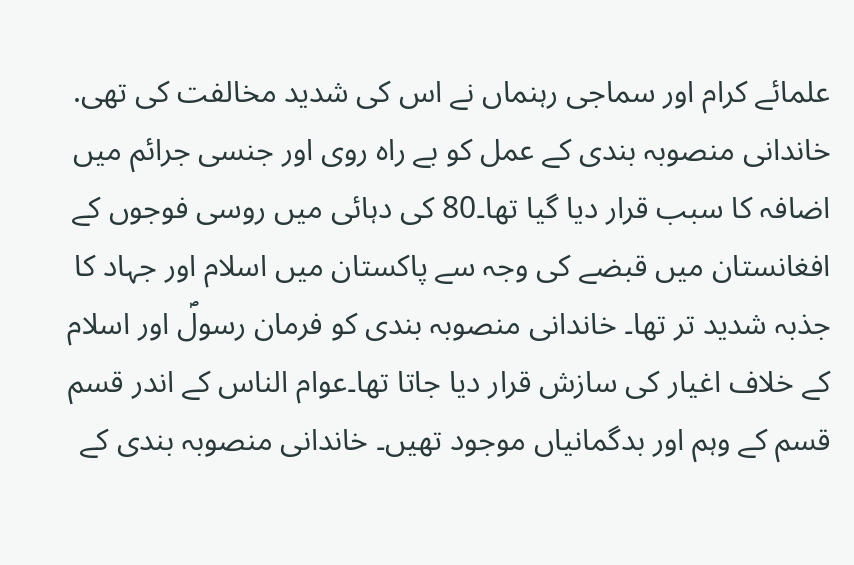علمائے کرام اور سماجی رہنماں نے اس کی شدید مخالفت کی تھی. خاندانی منصوبہ بندی کے عمل کو بے راہ روی اور جنسی جرائم میں اضافہ کا سبب قرار دیا گیا تھا۔80 کی دہائی میں روسی فوجوں کے افغانستان میں قبضے کی وجہ سے پاکستان میں اسلام اور جہاد کا جذبہ شدید تر تھا۔ خاندانی منصوبہ بندی کو فرمان رسولؐ اور اسلام کے خلاف اغیار کی سازش قرار دیا جاتا تھا۔عوام الناس کے اندر قسم قسم کے وہم اور بدگمانیاں موجود تھیں۔ خاندانی منصوبہ بندی کے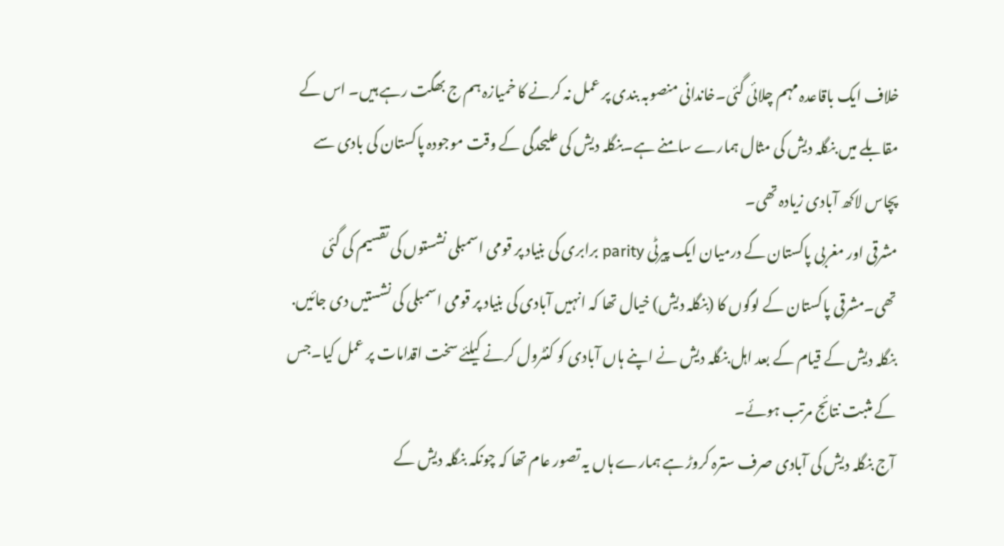خلاف ایک باقاعدہ مہم چلائی گئی۔خاندانی منصوبہ بندی پر عمل نہ کرنے کا خمیازہ ہم ج بھگت رہے ہیں۔ اس کے مقابلے میں بنگلہ دیش کی مثال ہمارے سامنے ہے۔بنگلہ دیش کی علیحدگی کے وقت موجودہ پاکستان کی بادی سے پچاس لاکھ آبادی زیادہ تھی۔
مشرقی اور مغربی پاکستان کے درمیان ایک پیرٹی parity برابری کی بنیاد پر قومی اسمبلی نشستوں کی تقسیم کی گئی تھی۔مشرقی پاکستان کے لوگوں کا (بنگلہ دیش) خیال تھا کہ انہیں آبادی کی بنیاد پر قومی اسمبلی کی نشستیں دی جائیں. بنگلہ دیش کے قیام کے بعد اہل بنگلہ دیش نے اپنے ہاں آبادی کو کنٹرول کرنے کیلئے سخت اقدامات پر عمل کیا۔جس کے مثبت نتائج مرتب ہوئے۔
آج بنگلہ دیش کی آبادی صرف سترہ کروڑ ہے ہمارے ہاں یہ تصور عام تھا کہ چونکہ بنگلہ دیش کے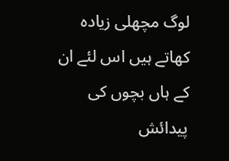لوگ مچھلی زیادہ کھاتے ہیں اس لئے ان کے ہاں بچوں کی پیدائش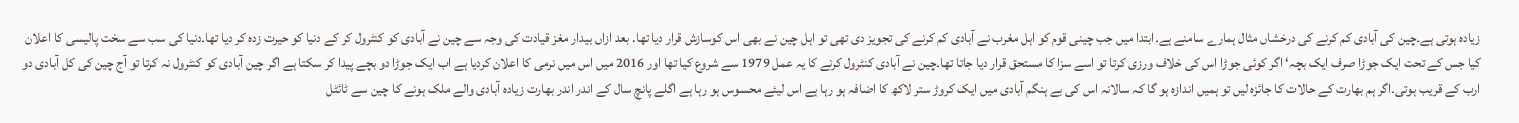زیادہ ہوتی ہے۔چین کی آبادی کم کرنے کی درخشاں مثال ہمارے سامنے ہے۔ابتدا میں جب چینی قوم کو اہل مغرب نے آبادی کم کرنے کی تجویز دی تھی تو اہل چین نے بھی اس کوسازش قرار دیا تھا. بعد ازاں بیدار مغز قیادت کی وجہ سے چین نے آبادی کو کنٹرول کر کے دنیا کو حیرت زدہ کر دیا تھا۔دنیا کی سب سے سخت پالیسی کا اعلان کیا جس کے تحت ایک جوڑا صرف ایک بچہ‘ اگر کوئی جوڑا اس کی خلاف ورزی کرتا تو اسے سزا کا مستحق قرار دیا جاتا تھا۔چین نے آبادی کنٹرول کرنے کا یہ عمل 1979 سے شروع کیا تھا اور 2016 میں اس میں نرمی کا اعلان کردیا ہے اب ایک جوڑا دو بچے پیدا کر سکتا ہے اگر چین آبادی کو کنٹرول نہ کرتا تو آج چین کی کل آبادی دو ارب کے قریب ہوتی۔اگر ہم بھارت کے حالات کا جائزہ لیں تو ہمیں اندازہ ہو گا کہ سالانہ اس کی بے ہنگم آبادی میں ایک کروڑ ستر لاکھ کا اضافہ ہو رہا ہے اس لیئے محسوس ہو رہا ہے اگلے پانچ سال کے اندر اندر بھارت زیادہ آبادی والے ملک ہونے کا چین سے ٹائٹل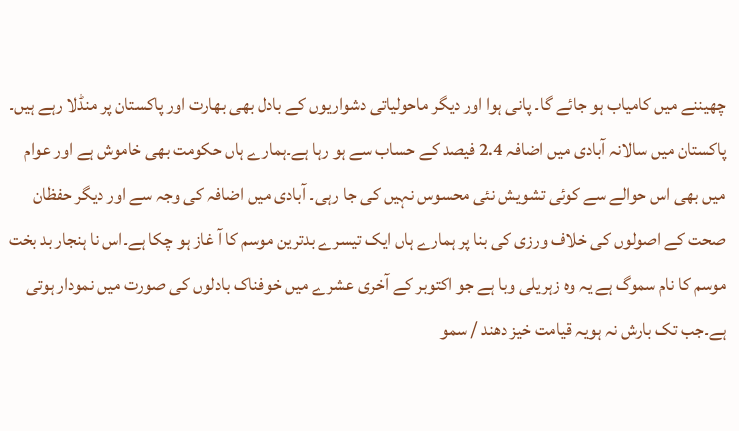چھیننے میں کامیاب ہو جائے گا۔ پانی ہوا اور دیگر ماحولیاتی دشواریوں کے بادل بھی بھارت اور پاکستان پر منڈلا رہے ہیں۔
پاکستان میں سالانہ آبادی میں اضافہ 2.4 فیصد کے حساب سے ہو رہا ہے۔ہمارے ہاں حکومت بھی خاموش ہے اور عوام میں بھی اس حوالے سے کوئی تشویش نئی محسوس نہیں کی جا رہی۔ آبادی میں اضافہ کی وجہ سے اور دیگر حفظان صحت کے اصولوں کی خلاف ورزی کی بنا پر ہمارے ہاں ایک تیسرے بدترین موسم کا آ غاز ہو چکا ہے۔اس نا ہنجار بد بخت موسم کا نام سموگ ہے یہ وہ زہریلی وبا ہے جو اکتوبر کے آخری عشرے میں خوفناک بادلوں کی صورت میں نمودار ہوتی ہے۔جب تک بارش نہ ہویہ قیامت خیز دھند / سمو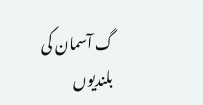گ آسمان کی بلندیوں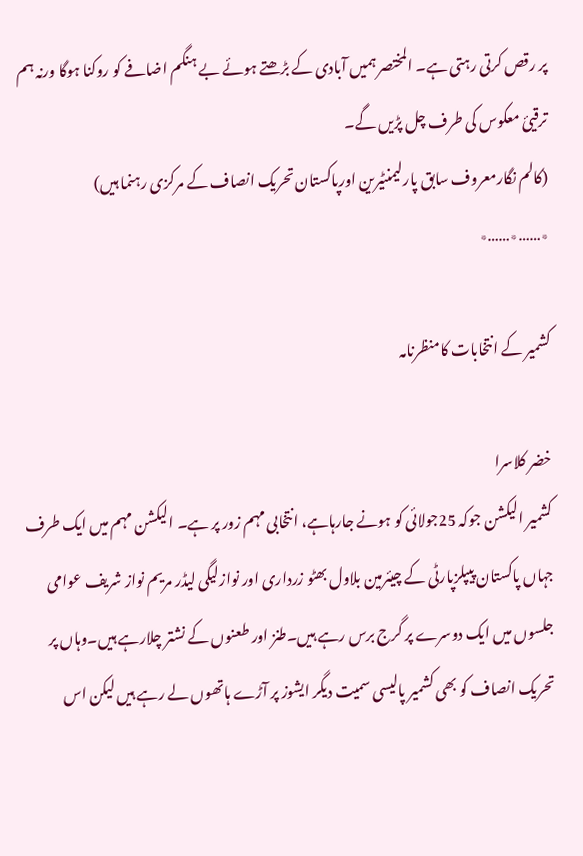پر رقص کرتی رہتی ہے۔ المختصر ہمیں آبادی کے بڑھتے ہوئے بے ہنگم اضافے کو روکنا ہوگا ورنہ ہم ترقیئ معکوس کی طرف چل پڑیں گے۔
(کالم نگارمعروف سابق پارلیمنٹیرین اورپاکستان تحریک انصاف کے مرکزی رہنما ہیں)
٭……٭……٭

کشمیر کے انتخابات کامنظرنامہ

خضر کلاسرا
کشمیر الیکشن جوکہ 25جولائی کو ہونے جارہاہے، انتخابی مہم زور پر ہے۔ الیکشن مہم میں ایک طرف جہاں پاکستان پیپلزپارٹی کے چیئرمین بلاول بھٹو زرداری اور نوازلیگی لیڈر مریم نواز شریف عوامی جلسوں میں ایک دوسرے پر گرج برس رہے ہیں۔طنز اور طعنوں کے نشتر چلارہے ہیں۔وہاں پر تحریک انصاف کو بھی کشمیر پالیسی سمیت دیگر ایشوز پر آڑے ہاتھوں لے رہے ہیں لیکن اس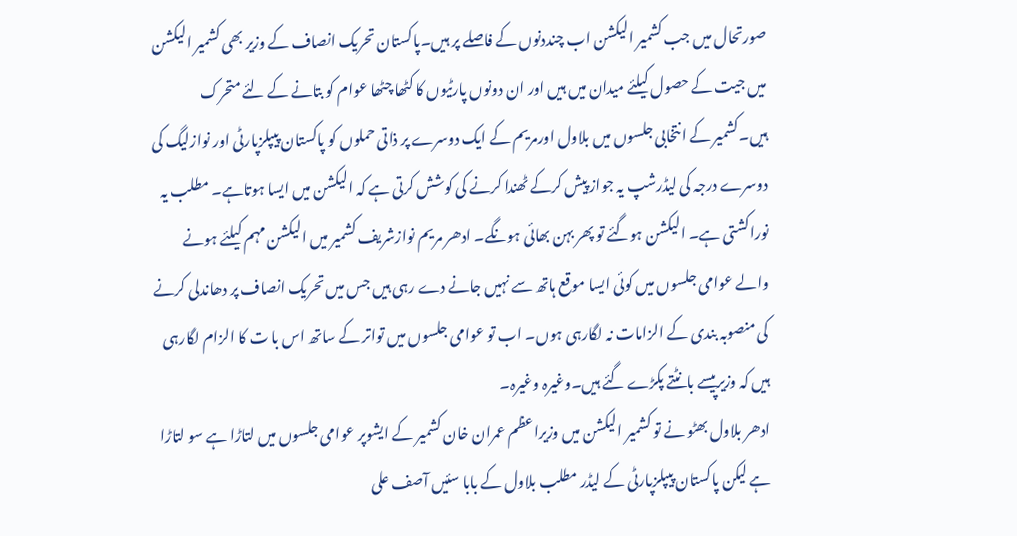صورتحال میں جب کشمیر الیکشن اب چنددنوں کے فاصلے پر ہیں۔پاکستان تحریک انصاف کے وزیر بھی کشمیر الیکشن میں جیت کے حصول کیلئے میدان میں ہیں اور ان دونوں پارٹیوں کا کٹھا چٹھا عوام کو بتانے کے لئے متحرک ہیں۔کشمیر کے انتخابی جلسوں میں بلاول اورمریم کے ایک دوسرے پر ذاتی حملوں کو پاکستان پیپلزپارٹی اور نوازلیگ کی دوسرے درجہ کی لیڈرشپ یہ جواز پیش کرکے ٹھندا کرنے کی کوشش کرتی ہے کہ الیکشن میں ایسا ہوتاہے۔ مطلب یہ نوراکشتی ہے۔ الیکشن ہوگئے تو پھر بہن بھائی ہونگے۔ ادھر مریم نوازشریف کشمیر میں الیکشن مہم کیلئے ہونے والے عوامی جلسوں میں کوئی ایسا موقع ہاتھ سے نہیں جانے دے رہی ہیں جس میں تحریک انصاف پر دھاندلی کرنے کی منصوبہ بندی کے الزامات نہ لگارہی ہوں۔ اب تو عوامی جلسوں میں تواتر کے ساتھ اس با ت کا الزام لگارہی ہیں کہ وزیرپیسے بانٹتے پکڑے گئے ہیں۔وغیرہ وغیرہ۔
ادھر بلاول بھٹو نے تو کشمیر الیکشن میں وزیراعظم عمران خان کشمیر کے ایشوپر عوامی جلسوں میں لتاڑا ہے سو لتاڑا ہے لیکن پاکستان پیپلزپارٹی کے لیڈر مطلب بلاول کے بابا سئیں آصف علی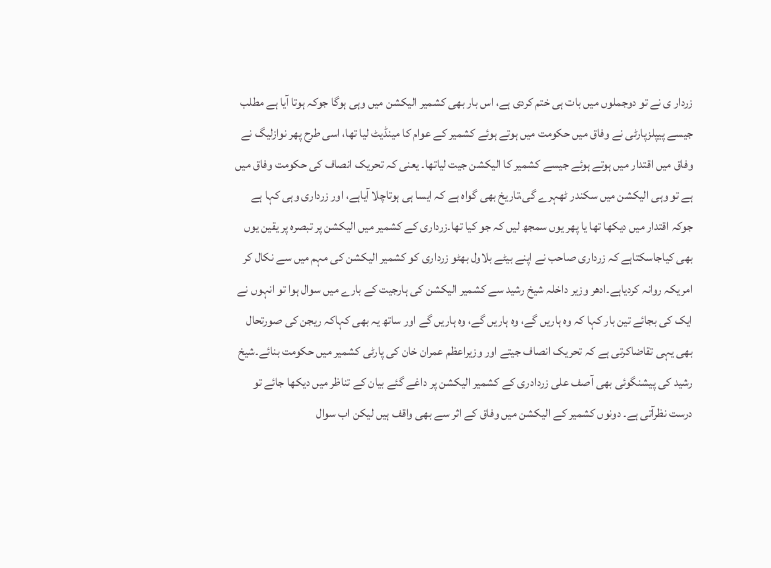زردار ی نے تو دوجملوں میں بات ہی ختم کردی ہے، اس بار بھی کشمیر الیکشن میں وہی ہوگا جوکہ ہوتا آیا ہے مطلب جیسے پیپلزپارٹی نے وفاق میں حکومت میں ہوتے ہوئے کشمیر کے عوام کا مینڈیٹ لیا تھا، اسی طرح پھر نوازلیگ نے وفاق میں اقتدار میں ہوتے ہوئے جیسے کشمیر کا الیکشن جیت لیاتھا۔ یعنی کہ تحریک انصاف کی حکومت وفاق میں ہے تو وہی الیکشن میں سکندر ٹھہرے گی،تاریخ بھی گواہ ہے کہ ایسا ہی ہوتاچلا آیاہے، اور زرداری وہی کہا ہے جوکہ اقتدار میں دیکھا تھا یا پھر یوں سمجھ لیں کہ جو کیا تھا۔زرداری کے کشمیر میں الیکشن پر تبصرہ پر یقین یوں بھی کیاجاسکتاہے کہ زرداری صاحب نے اپنے بیٹے بلاول بھٹو زرداری کو کشمیر الیکشن کی مہم میں سے نکال کر امریکہ روانہ کردیاہے۔ادھر وزیر داخلہ شیخ رشید سے کشمیر الیکشن کی ہارجیت کے بارے میں سوال ہوا تو انہوں نے ایک کی بجائے تین بار کہا کہ وہ ہاریں گے، وہ ہاریں گے، وہ ہاریں گے اور ساتھ یہ بھی کہاکہ ریجن کی صورتحال بھی یہی تقاضاکرتی ہے کہ تحریک انصاف جیتے اور وزیراعظم عمران خان کی پارٹی کشمیر میں حکومت بنائے۔شیخ رشید کی پیشنگوئی بھی آصف علی زردادری کے کشمیر الیکشن پر داغے گئے بیان کے تناظر میں دیکھا جائے تو درست نظرآتی ہے۔ دونوں کشمیر کے الیکشن میں وفاق کے اثر سے بھی واقف ہیں لیکن اب سوال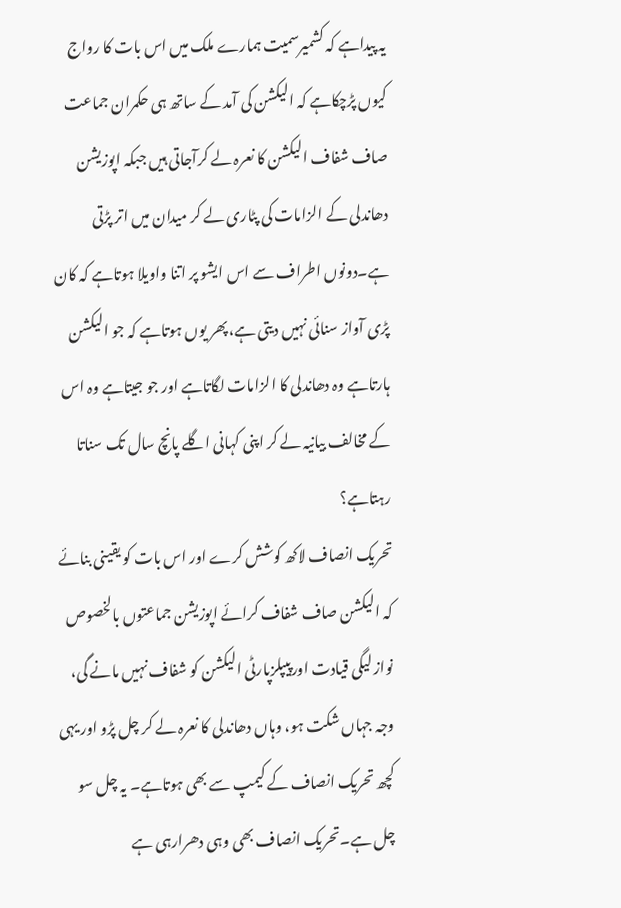یہ پیداہے کہ کشمیرسمیت ہمارے ملک میں اس بات کا رواج کیوں پڑچکاہے کہ الیکشن کی آمد کے ساتھ ہی حکمران جماعت صاف شفاف الیکشن کا نعرہ لے کرآجاتی ہیں جبکہ اپوزیشن دھاندلی کے الزامات کی پٹاری لے کر میدان میں اتر پڑتی ہے۔دونوں اطراف سے اس ایشو پر اتنا واویلا ہوتاہے کہ کان پڑی آواز سنائی نہیں دیتی ہے،پھر یوں ہوتاہے کہ جو الیکشن ہارتاہے وہ دھاندلی کا الزامات لگاتاہے اور جو جیتاہے وہ اس کے مخالف بیانیہ لے کر اپنی کہانی اگلے پانچ سال تک سناتا رہتاہے؟
تحریک انصاف لاکھ کوشش کرے اور اس بات کو یقینی بنائے کہ الیکشن صاف شفاف کرائے اپوزیشن جماعتوں بالخصوص نواز لیگی قیادت اورپیپلزپارٹی الیکشن کو شفاف نہیں مانے گی، وجہ جہاں شکت ہو، وہاں دھاندلی کا نعرہ لے کر چل پڑو اور یہی کچھ تحریک انصاف کے کیمپ سے بھی ہوتاہے۔ یہ چل سو چل ہے۔تحریک انصاف بھی وہی دھرارہی ہے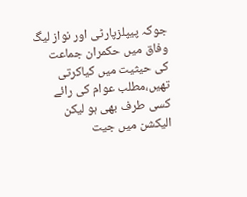جوکہ پیپلزپارٹی اور نواز لیگ وفاق میں حکمران جماعت کی حیثیت میں کیاکرتی تھیں،مطلب عوام کی رائے کسی طرف بھی ہو لیکن الیکشن میں جیت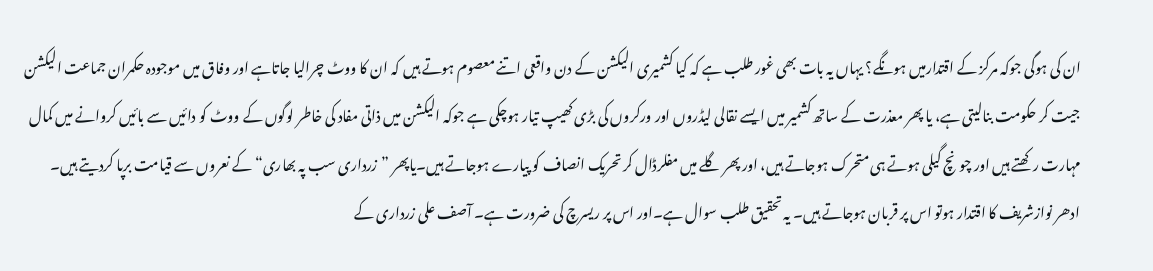ان کی ہوگی جوکہ مرکز کے اقتدارمیں ہونگے؟ یہاں یہ بات بھی غور طلب ہے کہ کیا کشمیری الیکشن کے دن واقعی اتنے معصوم ہوتے ہیں کہ ان کا ووٹ چرالیا جاتاہے اور وفاق میں موجودہ حکمران جماعت الیکشن جیت کر حکومت بنالیتی ہے، یا پھر معذرت کے ساتھ کشمیر میں ایسے نقالی لیڈروں اور ورکروں کی بڑی کھیپ تیار ہوچکی ہے جوکہ الیکشن میں ذاتی مفاد کی خاطر لوگوں کے ووٹ کو دائیں سے بائیں کروانے میں کمال مہارت رکھتے ہیں اور چونچ گیلی ہوتے ہی متحرک ہوجاتے ہیں، اور پھر گلے میں مفلرڈال کر تحریک انصاف کو پیارے ہوجاتے ہیں۔یاپھر ”زرداری سب پہ بھاری“ کے نعروں سے قیامت برپا کردیتے ہیں۔
ادھر نوازشریف کا اقتدار ہوتو اس پر قربان ہوجاتے ہیں۔ یہ تحقیق طلب سوال ہے۔اور اس پر ریسرچ کی ضرورت ہے۔ آصف علی زرداری کے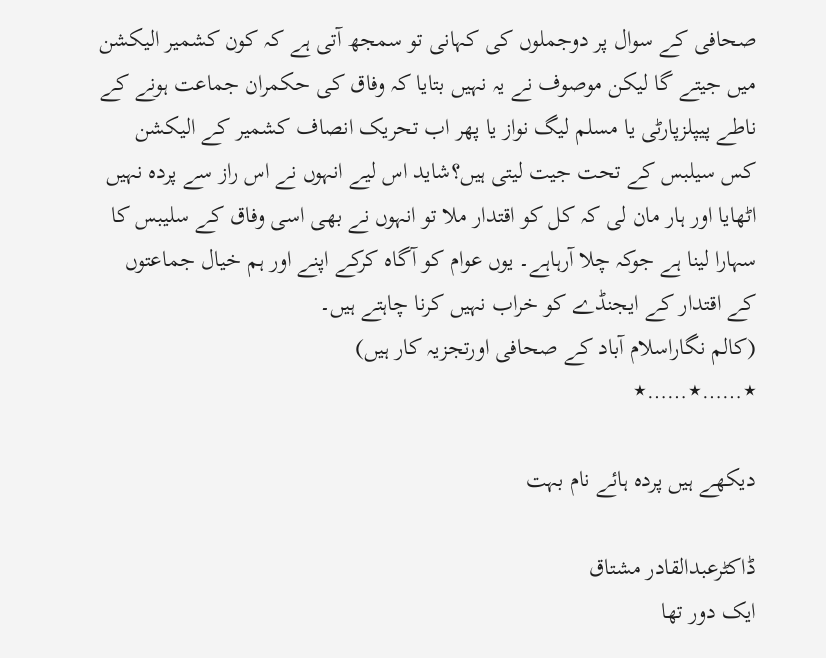صحافی کے سوال پر دوجملوں کی کہانی تو سمجھ آتی ہے کہ کون کشمیر الیکشن میں جیتے گا لیکن موصوف نے یہ نہیں بتایا کہ وفاق کی حکمران جماعت ہونے کے ناطے پیپلزپارٹی یا مسلم لیگ نواز یا پھر اب تحریک انصاف کشمیر کے الیکشن کس سیلبس کے تحت جیت لیتی ہیں؟شاید اس لیے انہوں نے اس راز سے پردہ نہیں اٹھایا اور ہار مان لی کہ کل کو اقتدار ملا تو انہوں نے بھی اسی وفاق کے سلیبس کا سہارا لینا ہے جوکہ چلا آرہاہے۔ یوں عوام کو آگاہ کرکے اپنے اور ہم خیال جماعتوں کے اقتدار کے ایجنڈے کو خراب نہیں کرنا چاہتے ہیں۔
(کالم نگاراسلام آباد کے صحافی اورتجزیہ کار ہیں)
٭……٭……٭

دیکھے ہیں پردہ ہائے نام بہت

ڈاکٹرعبدالقادر مشتاق
ایک دور تھا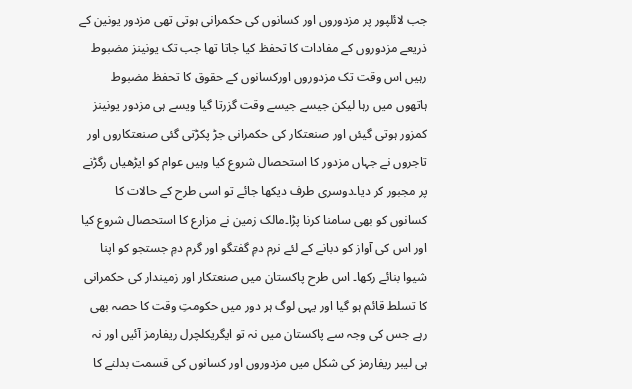جب لائلپور پر مزدوروں اور کسانوں کی حکمرانی ہوتی تھی مزدور یونین کے ذریعے مزدوروں کے مفادات کا تحفظ کیا جاتا تھا جب تک یونینز مضبوط رہیں اس وقت تک مزدوروں اورکسانوں کے حقوق کا تحفظ مضبوط ہاتھوں میں رہا لیکن جیسے جیسے وقت گزرتا گیا ویسے ہی مزدور یونینز کمزور ہوتی گیئں اور صنعتکار کی حکمرانی جڑ پکڑتی گئی صنعتکاروں اور تاجروں نے جہاں مزدور کا استحصال شروع کیا وہیں عوام کو ایڑھیاں رگڑنے پر مجبور کر دیا۔دوسری طرف دیکھا جائے تو اسی طرح کے حالات کا کسانوں کو بھی سامنا کرنا پڑا۔مالک زمین نے مزارع کا استحصال شروع کیا اور اس کی آواز کو دبانے کے لئے نرم دمِ گفتگو اور گرم دمِ جستجو کو اپنا شیوا بنائے رکھا۔ اس طرح پاکستان میں صنعتکار اور زمیندار کی حکمرانی کا تسلط قائم ہو گیا اور یہی لوگ ہر دور میں حکومتِ وقت کا حصہ بھی رہے جس کی وجہ سے پاکستان میں نہ تو ایگریکلچرل ریفارمز آئیں اور نہ ہی لیبر ریفارمز کی شکل میں مزدوروں اور کسانوں کی قسمت بدلنے کا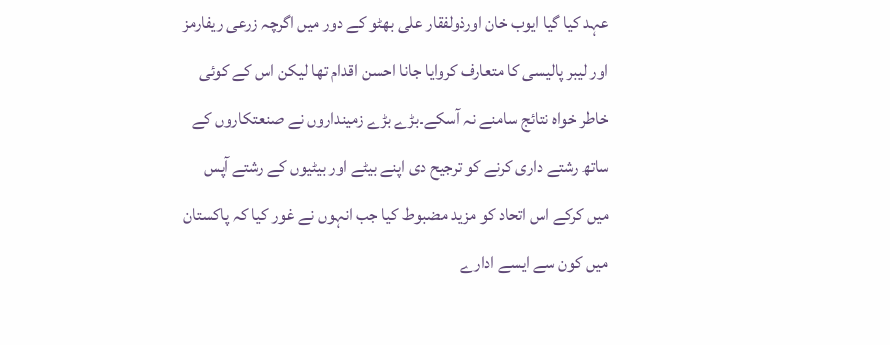عہد کیا گیا ایوب خان اورذولفقار علی بھٹو کے دور میں اگرچہ زرعی ریفارمز اور لیبر پالیسی کا متعارف کروایا جانا احسن اقدام تھا لیکن اس کے کوئی خاطر خواہ نتائج سامنے نہ آسکے۔بڑے بڑے زمینداروں نے صنعتکاروں کے ساتھ رشتے داری کرنے کو ترجیح دی اپنے بیٹے اور بیٹیوں کے رشتے آپس میں کرکے اس اتحاد کو مزید مضبوط کیا جب انہوں نے غور کیا کہ پاکستان میں کون سے ایسے ادارے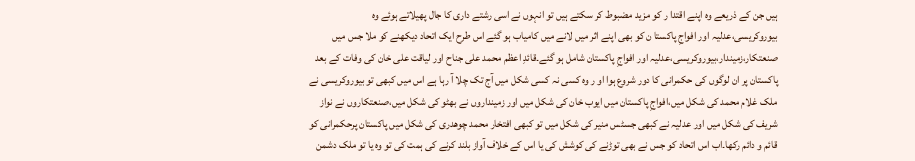ہیں جن کے ذریعے وہ اپنے اقتدا ر کو مزید مضبوط کر سکتے ہیں تو انہوں نے اسی رشتے داری کا جال پھیلاتے ہوئے وہ بیوروکریسی،عدلیہ اور افواجِ پاکستا ن کو بھی اپنے اثر میں لانے میں کامیاب ہو گئے اس طرح ایک اتحاد دیکھنے کو ملا جس میں صنعتکار،زمیندار،بیوروکریسی،عدلیہ اور افواجِ پاکستان شامل ہو گئے۔قائدِ اعظم محمد علی جناح اور لیاقت علی خان کی وفات کے بعد پاکستان پر ان لوگوں کی حکمرانی کا دور شروع ہوا او ر وہ کسی نہ کسی شکل میں آج تک چلا آ رہا ہے اس میں کبھی تو بیوروکریسی نے ملک غلام محمد کی شکل میں،افواجِ پاکستان میں ایوب خان کی شکل میں اور زمینداروں نے بھٹو کی شکل میں،صنعتکاروں نے نواز شریف کی شکل میں اور عدلیہ نے کبھی جسٹس منیر کی شکل میں تو کبھی افتخار محمد چوھدری کی شکل میں پاکستان پرحکمرانی کو قائم و دائم رکھا۔اب اس اتحاد کو جس نے بھی توڑنے کی کوشش کی یا اس کے خلاف آواز بلند کرنے کی ہمت کی تو وہ یا تو ملک دشمن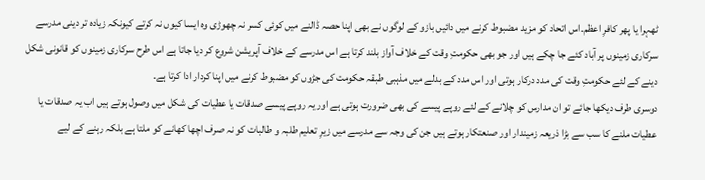ٹھہرا یا پھر کافرِ اعظم۔اس اتحاد کو مزید مضبوط کرنے میں دائیں بازو کے لوگوں نے بھی اپنا حصہ ڈالنے میں کوئی کسر نہ چھوڑی وہ ایسا کیوں نہ کرتے کیونکہ زیادہ تر دینی مدرسے سرکاری زمینوں پر آباد کئے جا چکے ہیں اور جو بھی حکومتِ وقت کے خلاف آواز بلند کرتا ہے اس مدرسے کے خلاف آپریشن شروع کر دیا جاتا ہے اس طرح سرکاری زمینوں کو قانونی شکل دینے کے لئے حکومتِ وقت کی مدد درکار ہوتی اور اس مدد کے بدلے میں مذہبی طبقہ حکومت کی جڑوں کو مضبوط کرنے میں اپنا کردار ادا کرتا ہے۔
دوسری طرف دیکھا جائے تو ان مدارس کو چلانے کے لئے روپے پیسے کی بھی ضرورت ہوتی ہے اور یہ روپے پیسے صدقات یا عطیات کی شکل میں وصول ہوتے ہیں اب یہ صدقات یا عطیات ملنے کا سب سے بڑا ذریعہ زمیندار اور صنعتکار ہوتے ہیں جن کی وجہ سے مدرسے میں زیرِ تعلیم طلبہ و طالبات کو نہ صرف اچھا کھانے کو ملتا ہے بلکہ رہنے کے لیے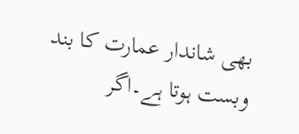بھی شاندار عمارت کا بند وبست ہوتا ہے۔اگر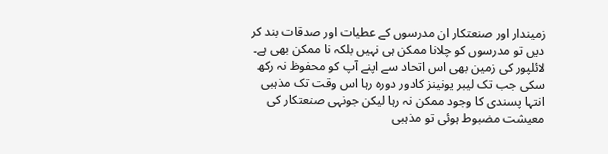زمیندار اور صنعتکار ان مدرسوں کے عطیات اور صدقات بند کر دیں تو مدرسوں کو چلانا ممکن ہی نہیں بلکہ نا ممکن بھی ہے۔ لائلپور کی زمین بھی اس اتحاد سے اپنے آپ کو محفوظ نہ رکھ سکی جب تک لیبر یونینز کادور دورہ رہا اس وقت تک مذہبی انتہا پسندی کا وجود ممکن نہ رہا لیکن جونہی صنعتکار کی معیشت مضبوط ہوئی تو مذہبی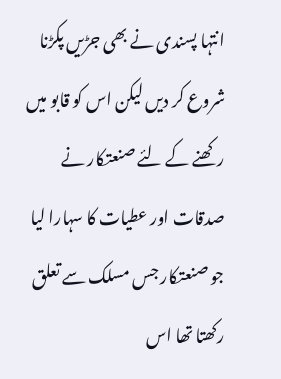انتہا پسندی نے بھی جڑیں پکڑنا شروع کر دیں لیکن اس کو قابو میں رکھنے کے لئے صنعتکار نے صدقات اور عطیات کا سہارا لیا جو صنعتکار جس مسلک سے تعلق رکھتا تھا اس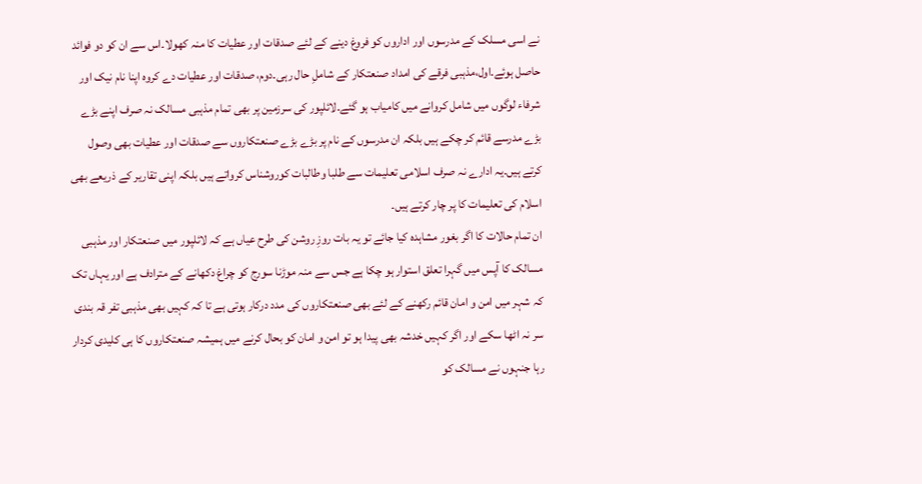نے اسی مسلک کے مدرسوں اور اداروں کو فروغ دینے کے لئے صدقات اور عطیات کا منہ کھولا۔اس سے ان کو دو فوائد حاصل ہوئے۔اول،مذہبی فرقے کی امداد صنعتکار کے شاملِ حال رہی۔دوم، صدقات اور عطیات دے کروہ اپنا نام نیک اور شرفاء لوگوں میں شامل کروانے میں کامیاب ہو گئے۔لائلپور کی سرزمین پر بھی تمام مذہبی مسالک نہ صرف اپنے بڑے بڑے مدرسے قائم کر چکے ہیں بلکہ ان مدرسوں کے نام پر بڑے بڑے صنعتکاروں سے صدقات اور عطیات بھی وصول کرتے ہیں۔یہ ادارے نہ صرف اسلامی تعلیمات سے طلبا وطالبات کوروشناس کرواتے ہیں بلکہ اپنی تقاریر کے ذریعے بھی اسلام کی تعلیمات کا پر چار کرتے ہیں۔
ان تمام حالات کا اگر بغور مشاہدہ کیا جائے تو یہ بات روزِ روشن کی طرح عیاں ہے کہ لائلپور میں صنعتکار اور مذہبی مسالک کا آپس میں گہرا تعلق استوار ہو چکا ہے جس سے منہ موڑنا سورج کو چراغ دکھانے کے مترادف ہے اور یہاں تک کہ شہر میں امن و امان قائم رکھنے کے لئے بھی صنعتکاروں کی مدد درکار ہوتی ہے تا کہ کہیں بھی مذہبی تفر قہ بندی سر نہ اٹھا سکے اور اگر کہیں خدشہ بھی پیدا ہو تو امن و امان کو بحال کرنے میں ہمیشہ صنعتکاروں کا ہی کلیدی کردار رہا جنہوں نے مسالک کو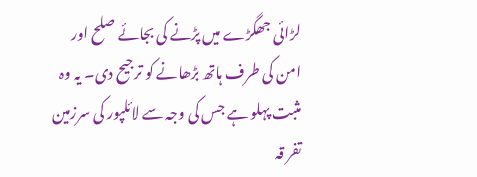لڑائی جھگڑے میں پڑنے کی بجائے صلح اور امن کی طرف ہاتھ بڑھانے کو ترجیح دی۔ یہ وہ مثبت پہلو ہے جس کی وجہ سے لائلپور کی سرزمین تفر قہ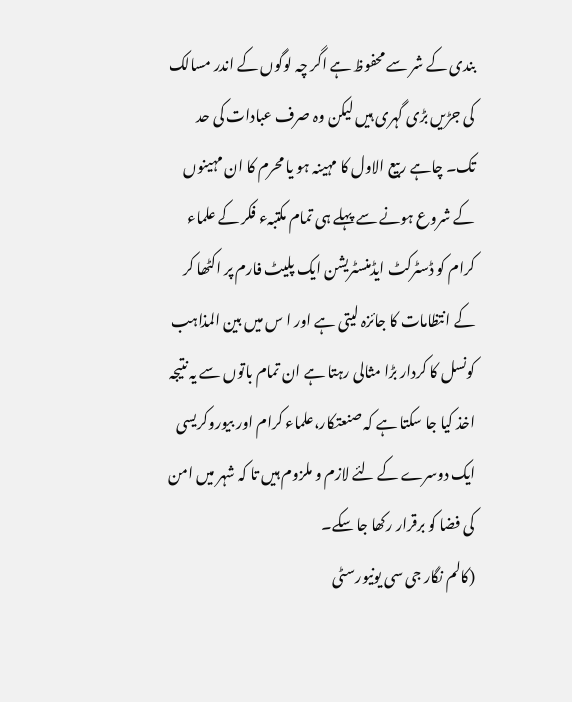بندی کے شر سے محفوظ ہے اگر چہ لوگوں کے اندر مسالک کی جڑیں بڑی گہری ہیں لیکن وہ صرف عبادات کی حد تک۔ چاہے ربیع الاول کا مہینہ ہو یا محرم کا ان مہینوں کے شروع ہونے سے پہلے ہی تمام مکتبہء فکر کے علماء کرام کو ڈسٹرکٹ ایڈمنسٹریشن ایک پلیٹ فارم پر اکٹھا کر کے انتظامات کا جائزہ لیتی ہے اور ا س میں بین المذاہب کونسل کا کردار بڑا مثالی رہتا ہے ان تمام باتوں سے یہ نتیجہ اخذ کیا جا سکتا ہے کہ صنعتکار،علماء کرام اور بیوروکریسی ایک دوسرے کے لئے لازم و ملزوم ہیں تا کہ شہر میں امن کی فضا کو برقرار رکھا جا سکے۔
(کالم نگار جی سی یونیورسٹی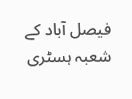فیصل آباد کے
شعبہ ہسٹری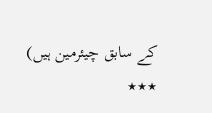کے سابق چیئرمین ہیں)
٭٭٭